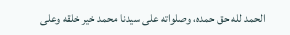الحمد لله حق حمده، وصلواته على سيدنا محمد خير خلقه وعلى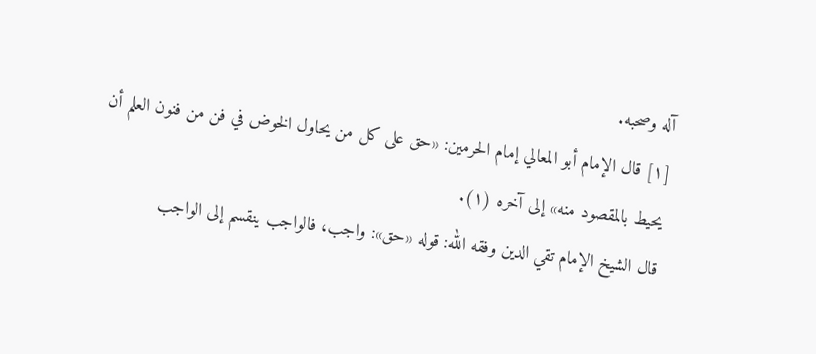آله وصحبه.
[١] قال الإمام أبو المعالي إمام الحرمين: «حق على كل من يحاول الخوض في فن من فنون العلم أن يحيط بالمقصود منه» إلى آخره (١).
قال الشيخ الإمام تقي الدين وفقه الله: قوله «حق»: واجب، فالواجب ينقسم إلى الواجب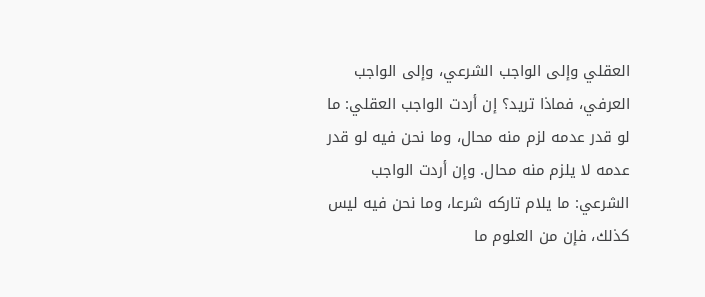العقلي وإلى الواجب الشرعي، وإلى الواجب العرفي، فماذا تريد؟ إن أردت الواجب العقلي: ما لو قدر عدمه لزم منه محال، وما نحن فيه لو قدر عدمه لا يلزم منه محال. وإن أردت الواجب الشرعي: ما يلام تاركه شرعا، وما نحن فيه ليس كذلك، فإن من العلوم ما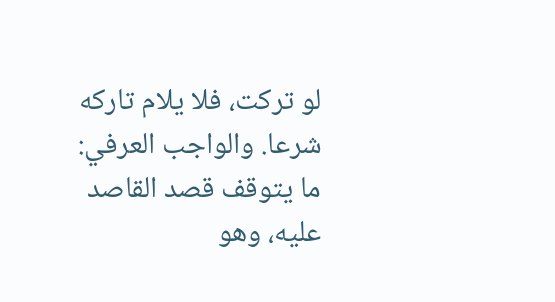لو تركت، فلا يلام تاركه شرعا. والواجب العرفي: ما يتوقف قصد القاصد عليه، وهو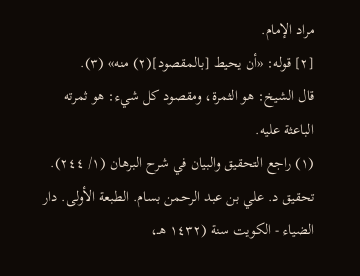مراد الإمام.
[٢] قوله: «أن يحيط [بالمقصود](٢) منه» (٣).
قال الشيخ: هو الثمرة، ومقصود كل شيء: هو ثمرته الباعثة عليه.
(١) راجع التحقيق والبيان في شرح البرهان (١/ ٢٤٤). تحقيق د. علي بن عبد الرحمن بسام. الطبعة الأولى. دار الضياء - الكويت سنة (١٤٣٢ هـ،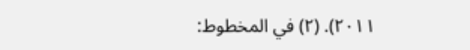٢٠١١). (٢) في المخطوط: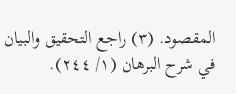المقصود. (٣) راجع التحقيق والبيان في شرح البرهان (١/ ٢٤٤).